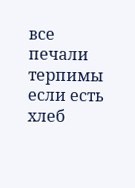все печали терпимы если есть хлеб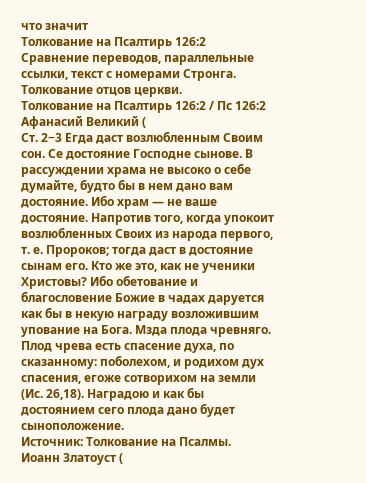что значит
Толкование на Псалтирь 126:2
Сравнение переводов, параллельные ссылки, текст с номерами Стронга.
Толкование отцов церкви.
Толкование на Псалтирь 126:2 / Пс 126:2
Афанасий Великий (
Ст. 2−3 Егда даст возлюбленным Своим сон. Се достояние Господне сынове. В рассуждении храма не высоко о себе думайте, будто бы в нем дано вам достояние. Ибо храм — не ваше достояние. Напротив того, когда упокоит возлюбленных Своих из народа первого, т. е. Пророков; тогда даст в достояние сынам его. Кто же это, как не ученики Христовы? Ибо обетование и благословение Божие в чадах даруется как бы в некую награду возложившим упование на Бога. Мзда плода чревняго. Плод чрева есть спасение духа, по сказанному: поболехом, и родихом дух спасения, егоже сотворихом на земли (Ис. 26,18). Наградою и как бы достоянием сего плода дано будет сыноположение.
Источник: Толкование на Псалмы.
Иоанн Златоуст (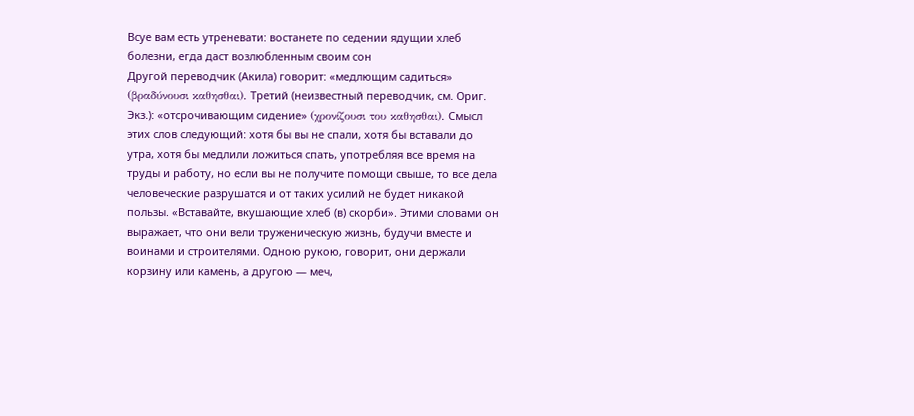Всуе вам есть утреневати: востанете по седении ядущии хлеб болезни, егда даст возлюбленным своим сон
Другой переводчик (Акила) говорит: «медлющим садиться» (βραδύνουσι καθησθαι). Третий (неизвестный переводчик, см. Ориг. Экз.): «отсрочивающим сидение» (χρονίζουσι του καθησθαι). Смысл этих слов следующий: хотя бы вы не спали, хотя бы вставали до утра, хотя бы медлили ложиться спать, употребляя все время на труды и работу, но если вы не получите помощи свыше, то все дела человеческие разрушатся и от таких усилий не будет никакой пользы. «Вставайте, вкушающие хлеб (в) скорби». Этими словами он выражает, что они вели труженическую жизнь, будучи вместе и воинами и строителями. Одною рукою, говорит, они держали корзину или камень, а другою — меч,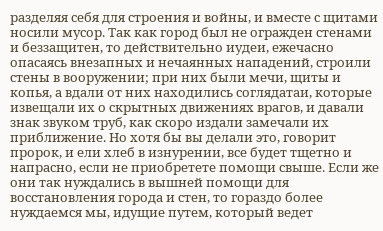разделяя себя для строения и войны, и вместе с щитами носили мусор. Так как город был не огражден стенами и беззащитен, то действительно иудеи, ежечасно опасаясь внезапных и нечаянных нападений, строили стены в вооружении; при них были мечи, щиты и копья, а вдали от них находились соглядатаи, которые извещали их о скрытных движениях врагов, и давали знак звуком труб, как скоро издали замечали их приближение. Но хотя бы вы делали это, говорит пророк, и ели хлеб в изнурении, все будет тщетно и напрасно, если не приобретете помощи свыше. Если же они так нуждались в вышней помощи для восстановления города и стен, то гораздо более нуждаемся мы, идущие путем, который ведет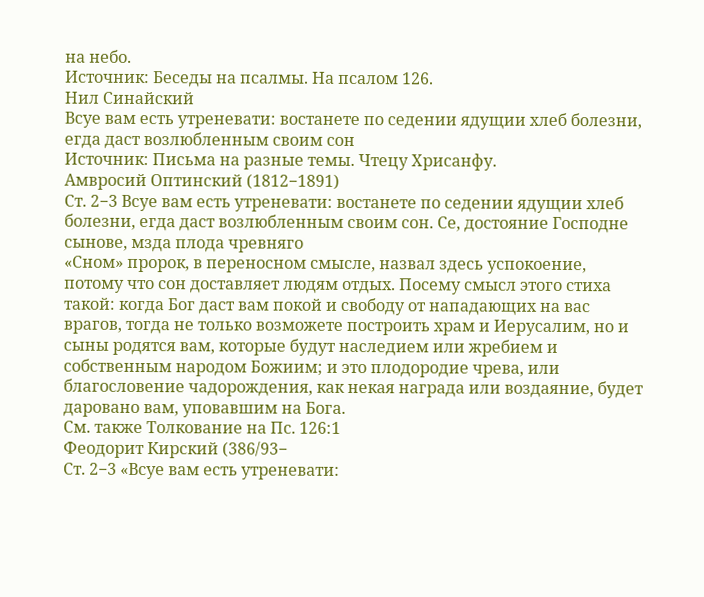на небо.
Источник: Беседы на псалмы. На псалом 126.
Нил Синайский
Всуе вам есть утреневати: востанете по седении ядущии хлеб болезни, егда даст возлюбленным своим сон
Источник: Письма на разные темы. Чтецу Хрисанфу.
Амвросий Оптинский (1812−1891)
Ст. 2−3 Всуе вам есть утреневати: востанете по седении ядущии хлеб болезни, егда даст возлюбленным своим сон. Се, достояние Господне сынове, мзда плода чревняго
«Сном» пророк, в переносном смысле, назвал здесь успокоение, потому что сон доставляет людям отдых. Посему смысл этого стиха такой: когда Бог даст вам покой и свободу от нападающих на вас врагов, тогда не только возможете построить храм и Иерусалим, но и сыны родятся вам, которые будут наследием или жребием и собственным народом Божиим; и это плодородие чрева, или благословение чадорождения, как некая награда или воздаяние, будет даровано вам, уповавшим на Бога.
См. также Толкование на Пс. 126:1
Феодорит Кирский (386/93−
Ст. 2−3 «Всуе вам есть утреневати: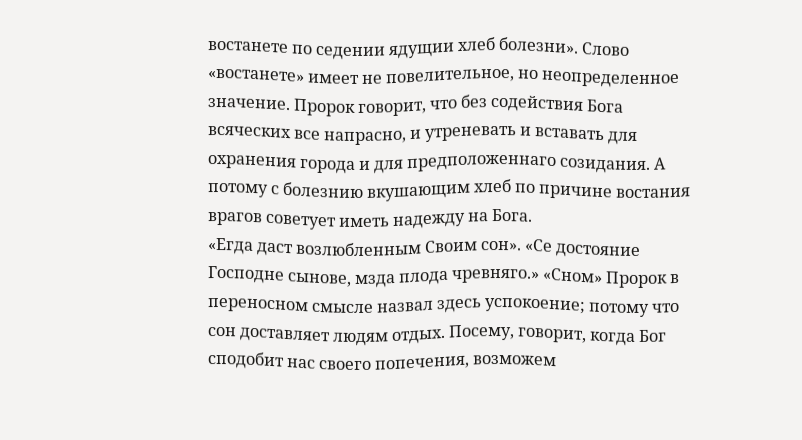востанете по седении ядущии хлеб болезни». Слово «востанете» имеет не повелительное, но неопределенное значение. Пророк говорит, что без содействия Бога всяческих все напрасно, и утреневать и вставать для охранения города и для предположеннаго созидания. А потому с болезнию вкушающим хлеб по причине востания врагов советует иметь надежду на Бога.
«Егда даст возлюбленным Своим сон». «Се достояние Господне сынове, мзда плода чревняго.» «Сном» Пророк в переносном смысле назвал здесь успокоение; потому что сон доставляет людям отдых. Посему, говорит, когда Бог сподобит нас своего попечения, возможем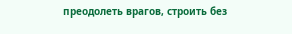преодолеть врагов, строить без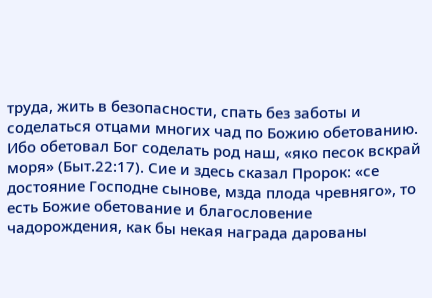труда, жить в безопасности, спать без заботы и соделаться отцами многих чад по Божию обетованию. Ибо обетовал Бог соделать род наш, «яко песок вскрай моря» (Быт.22:17). Сие и здесь сказал Пророк: «се достояние Господне сынове, мзда плода чревняго», то есть Божие обетование и благословение чадорождения, как бы некая награда дарованы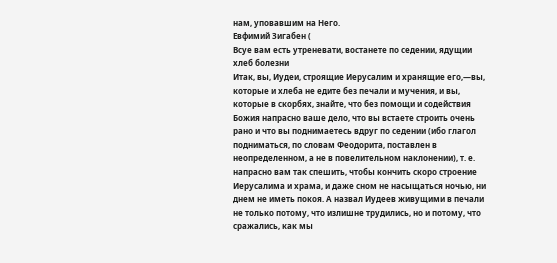нам, уповавшим на Него.
Евфимий Зигабен (
Всуе вам есть утреневати, востанете по седении, ядущии хлеб болезни
Итак, вы, Иудеи, строящие Иерусалим и хранящие его,—вы, которые и хлеба не едите без печали и мучения, и вы, которые в скорбях, знайте, что без помощи и содействия Божия напрасно ваше дело, что вы встаете строить очень рано и что вы поднимаетесь вдруг по седении (ибо глагол подниматься, по словам Феодорита, поставлен в неопределенном, а не в повелительном наклонении), т. е. напрасно вам так спешить, чтобы кончить скоро строение Иерусалима и храма, и даже сном не насыщаться ночью, ни днем не иметь покоя. А назвал Иудеев живущими в печали не только потому, что излишне трудились, но и потому, что сражались, как мы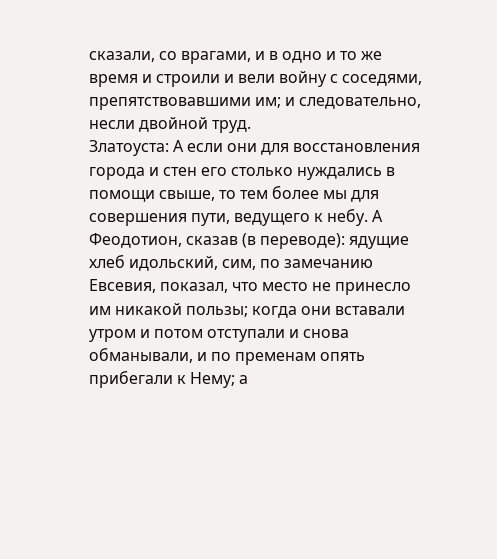сказали, со врагами, и в одно и то же время и строили и вели войну с соседями, препятствовавшими им; и следовательно, несли двойной труд.
Златоуста: А если они для восстановления города и стен его столько нуждались в помощи свыше, то тем более мы для совершения пути, ведущего к небу. А Феодотион, сказав (в переводе): ядущие хлеб идольский, сим, по замечанию Евсевия, показал, что место не принесло им никакой пользы; когда они вставали утром и потом отступали и снова обманывали, и по пременам опять прибегали к Нему; а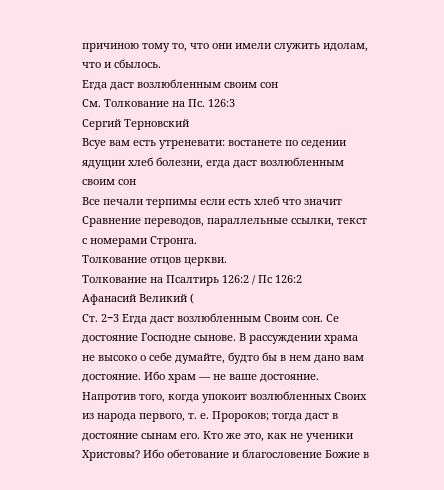причиною тому то, что они имели служить идолам, что и сбылось.
Егда даст возлюбленным своим сон
См. Толкование на Пс. 126:3
Сергий Терновский
Всуе вам есть утреневати: востанете по седении ядущии хлеб болезни, егда даст возлюбленным своим сон
Все печали терпимы если есть хлеб что значит
Сравнение переводов, параллельные ссылки, текст с номерами Стронга.
Толкование отцов церкви.
Толкование на Псалтирь 126:2 / Пс 126:2
Афанасий Великий (
Ст. 2−3 Егда даст возлюбленным Своим сон. Се достояние Господне сынове. В рассуждении храма не высоко о себе думайте, будто бы в нем дано вам достояние. Ибо храм — не ваше достояние. Напротив того, когда упокоит возлюбленных Своих из народа первого, т. е. Пророков; тогда даст в достояние сынам его. Кто же это, как не ученики Христовы? Ибо обетование и благословение Божие в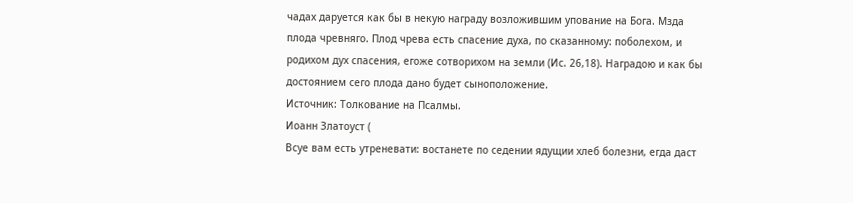чадах даруется как бы в некую награду возложившим упование на Бога. Мзда плода чревняго. Плод чрева есть спасение духа, по сказанному: поболехом, и родихом дух спасения, егоже сотворихом на земли (Ис. 26,18). Наградою и как бы достоянием сего плода дано будет сыноположение.
Источник: Толкование на Псалмы.
Иоанн Златоуст (
Всуе вам есть утреневати: востанете по седении ядущии хлеб болезни, егда даст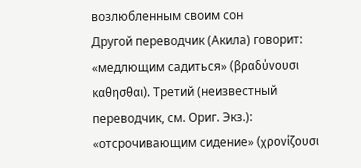возлюбленным своим сон
Другой переводчик (Акила) говорит: «медлющим садиться» (βραδύνουσι καθησθαι). Третий (неизвестный переводчик, см. Ориг. Экз.): «отсрочивающим сидение» (χρονίζουσι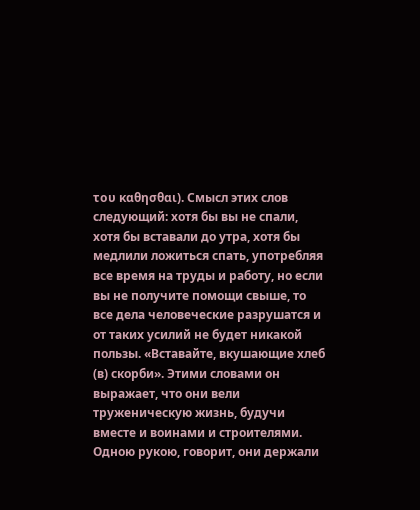του καθησθαι). Смысл этих слов следующий: хотя бы вы не спали, хотя бы вставали до утра, хотя бы медлили ложиться спать, употребляя все время на труды и работу, но если вы не получите помощи свыше, то все дела человеческие разрушатся и от таких усилий не будет никакой пользы. «Вставайте, вкушающие хлеб (в) скорби». Этими словами он выражает, что они вели труженическую жизнь, будучи вместе и воинами и строителями. Одною рукою, говорит, они держали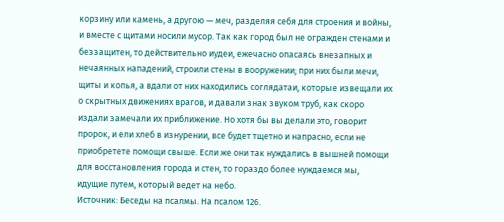корзину или камень, а другою — меч, разделяя себя для строения и войны, и вместе с щитами носили мусор. Так как город был не огражден стенами и беззащитен, то действительно иудеи, ежечасно опасаясь внезапных и нечаянных нападений, строили стены в вооружении; при них были мечи, щиты и копья, а вдали от них находились соглядатаи, которые извещали их о скрытных движениях врагов, и давали знак звуком труб, как скоро издали замечали их приближение. Но хотя бы вы делали это, говорит пророк, и ели хлеб в изнурении, все будет тщетно и напрасно, если не приобретете помощи свыше. Если же они так нуждались в вышней помощи для восстановления города и стен, то гораздо более нуждаемся мы, идущие путем, который ведет на небо.
Источник: Беседы на псалмы. На псалом 126.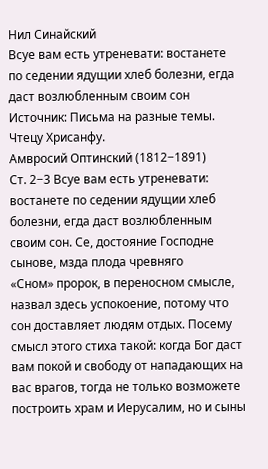Нил Синайский
Всуе вам есть утреневати: востанете по седении ядущии хлеб болезни, егда даст возлюбленным своим сон
Источник: Письма на разные темы. Чтецу Хрисанфу.
Амвросий Оптинский (1812−1891)
Ст. 2−3 Всуе вам есть утреневати: востанете по седении ядущии хлеб болезни, егда даст возлюбленным своим сон. Се, достояние Господне сынове, мзда плода чревняго
«Сном» пророк, в переносном смысле, назвал здесь успокоение, потому что сон доставляет людям отдых. Посему смысл этого стиха такой: когда Бог даст вам покой и свободу от нападающих на вас врагов, тогда не только возможете построить храм и Иерусалим, но и сыны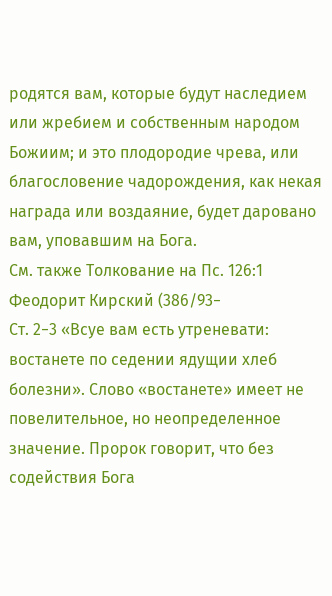родятся вам, которые будут наследием или жребием и собственным народом Божиим; и это плодородие чрева, или благословение чадорождения, как некая награда или воздаяние, будет даровано вам, уповавшим на Бога.
См. также Толкование на Пс. 126:1
Феодорит Кирский (386/93−
Ст. 2−3 «Всуе вам есть утреневати: востанете по седении ядущии хлеб болезни». Слово «востанете» имеет не повелительное, но неопределенное значение. Пророк говорит, что без содействия Бога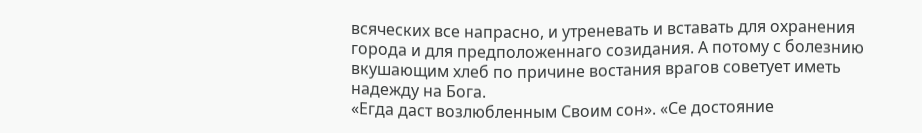всяческих все напрасно, и утреневать и вставать для охранения города и для предположеннаго созидания. А потому с болезнию вкушающим хлеб по причине востания врагов советует иметь надежду на Бога.
«Егда даст возлюбленным Своим сон». «Се достояние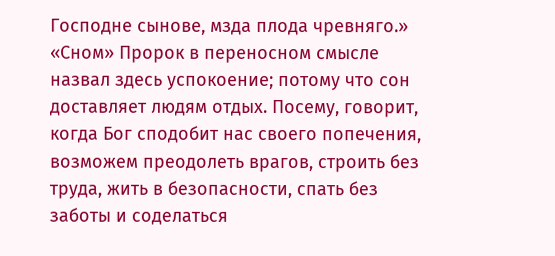Господне сынове, мзда плода чревняго.» «Сном» Пророк в переносном смысле назвал здесь успокоение; потому что сон доставляет людям отдых. Посему, говорит, когда Бог сподобит нас своего попечения, возможем преодолеть врагов, строить без труда, жить в безопасности, спать без заботы и соделаться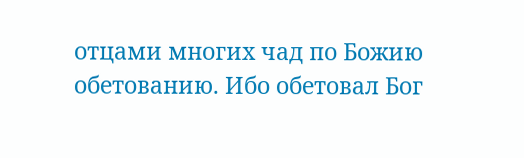отцами многих чад по Божию обетованию. Ибо обетовал Бог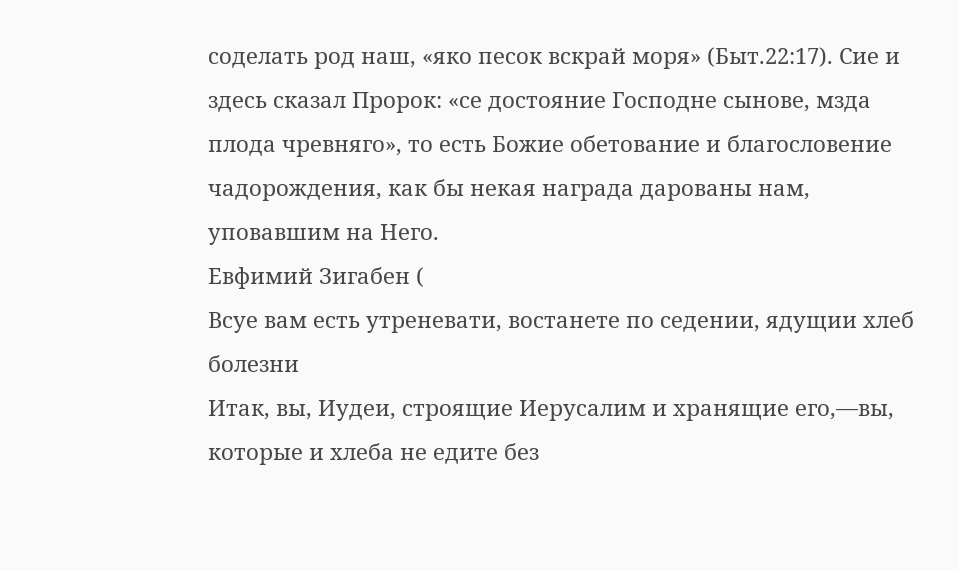соделать род наш, «яко песок вскрай моря» (Быт.22:17). Сие и здесь сказал Пророк: «се достояние Господне сынове, мзда плода чревняго», то есть Божие обетование и благословение чадорождения, как бы некая награда дарованы нам, уповавшим на Него.
Евфимий Зигабен (
Всуе вам есть утреневати, востанете по седении, ядущии хлеб болезни
Итак, вы, Иудеи, строящие Иерусалим и хранящие его,—вы, которые и хлеба не едите без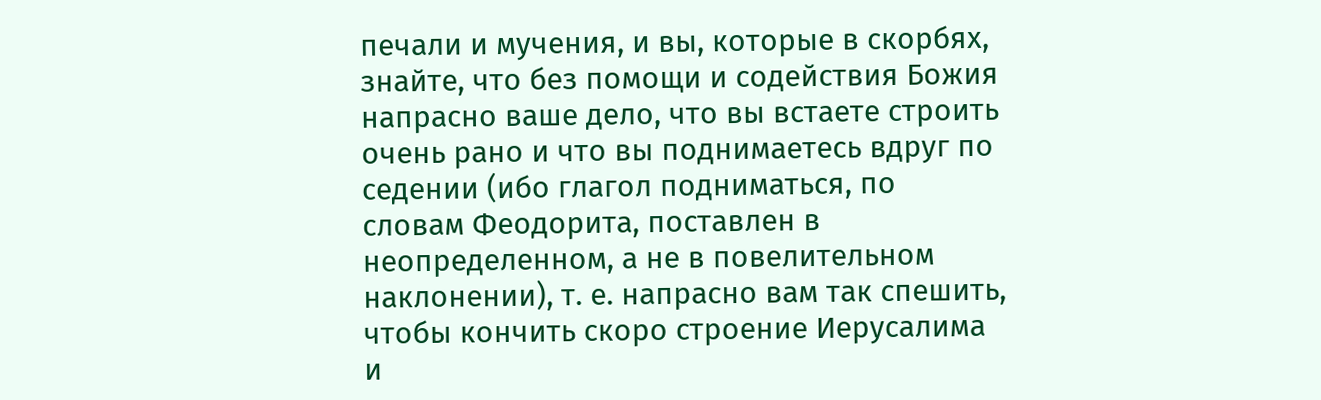печали и мучения, и вы, которые в скорбях, знайте, что без помощи и содействия Божия напрасно ваше дело, что вы встаете строить очень рано и что вы поднимаетесь вдруг по седении (ибо глагол подниматься, по словам Феодорита, поставлен в неопределенном, а не в повелительном наклонении), т. е. напрасно вам так спешить, чтобы кончить скоро строение Иерусалима и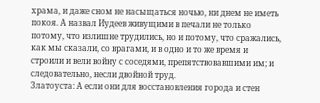храма, и даже сном не насыщаться ночью, ни днем не иметь покоя. А назвал Иудеев живущими в печали не только потому, что излишне трудились, но и потому, что сражались, как мы сказали, со врагами, и в одно и то же время и строили и вели войну с соседями, препятствовавшими им; и следовательно, несли двойной труд.
Златоуста: А если они для восстановления города и стен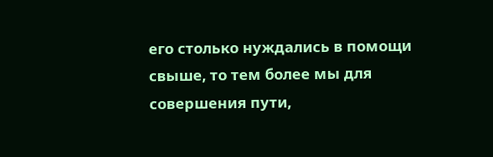его столько нуждались в помощи свыше, то тем более мы для совершения пути,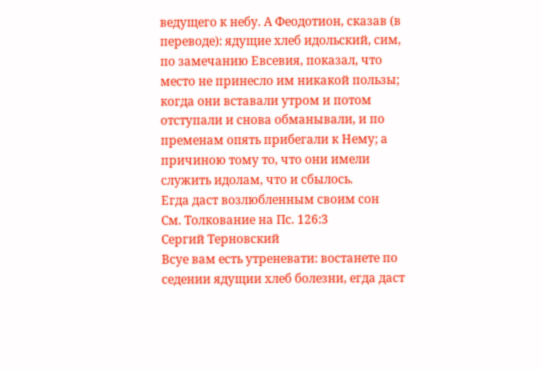ведущего к небу. А Феодотион, сказав (в переводе): ядущие хлеб идольский, сим, по замечанию Евсевия, показал, что место не принесло им никакой пользы; когда они вставали утром и потом отступали и снова обманывали, и по пременам опять прибегали к Нему; а причиною тому то, что они имели служить идолам, что и сбылось.
Егда даст возлюбленным своим сон
См. Толкование на Пс. 126:3
Сергий Терновский
Всуе вам есть утреневати: востанете по седении ядущии хлеб болезни, егда даст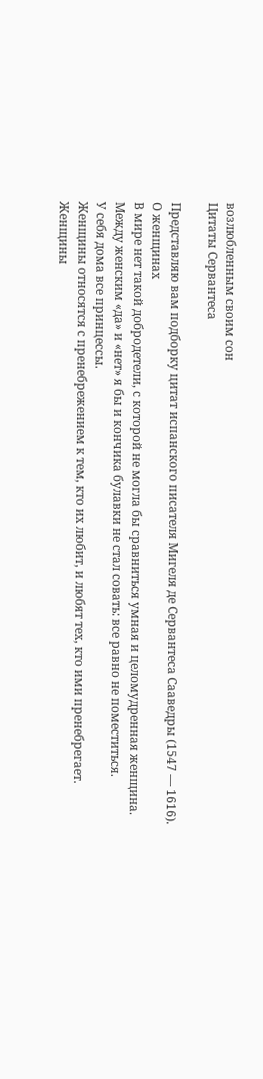возлюбленным своим сон
Цитаты Сервантеса

Представляю вам подборку цитат испанского писателя Мигеля де Сервантеса Сааведры (1547 — 1616).
О женщинах
В мире нет такой добродетели, с которой не могла бы сравниться умная и целомудренная женщина.
Между женским «да» и «нет» я бы и кончика булавки не стал совать: все равно не поместиться.
У себя дома все принцессы.
Женщины относятся с пренебрежением к тем, кто их любит, и любят тех, кто ими пренебрегает.
Женщины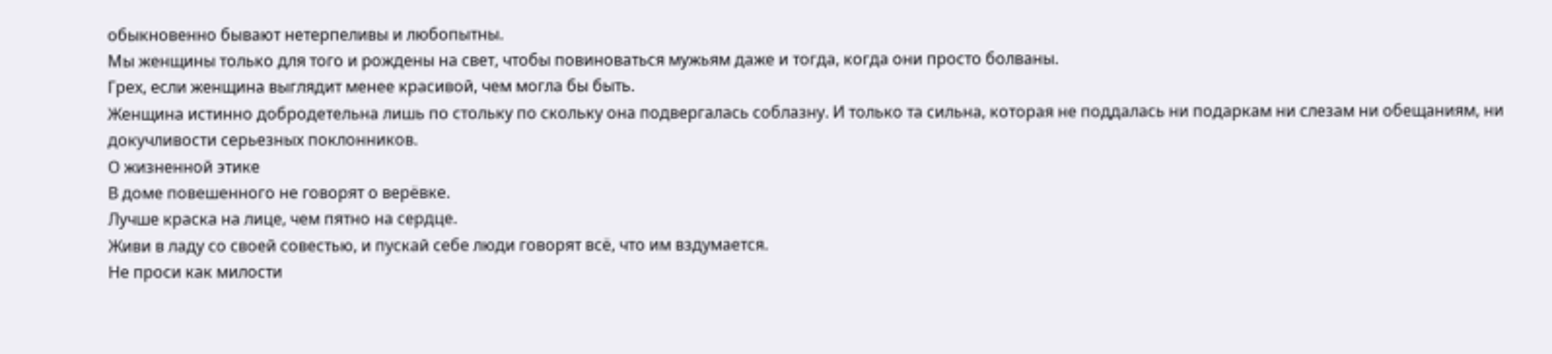обыкновенно бывают нетерпеливы и любопытны.
Мы женщины только для того и рождены на свет, чтобы повиноваться мужьям даже и тогда, когда они просто болваны.
Грех, если женщина выглядит менее красивой, чем могла бы быть.
Женщина истинно добродетельна лишь по стольку по скольку она подвергалась соблазну. И только та сильна, которая не поддалась ни подаркам ни слезам ни обещаниям, ни докучливости серьезных поклонников.
О жизненной этике
В доме повешенного не говорят о верёвке.
Лучше краска на лице, чем пятно на сердце.
Живи в ладу со своей совестью, и пускай себе люди говорят всё, что им вздумается.
Не проси как милости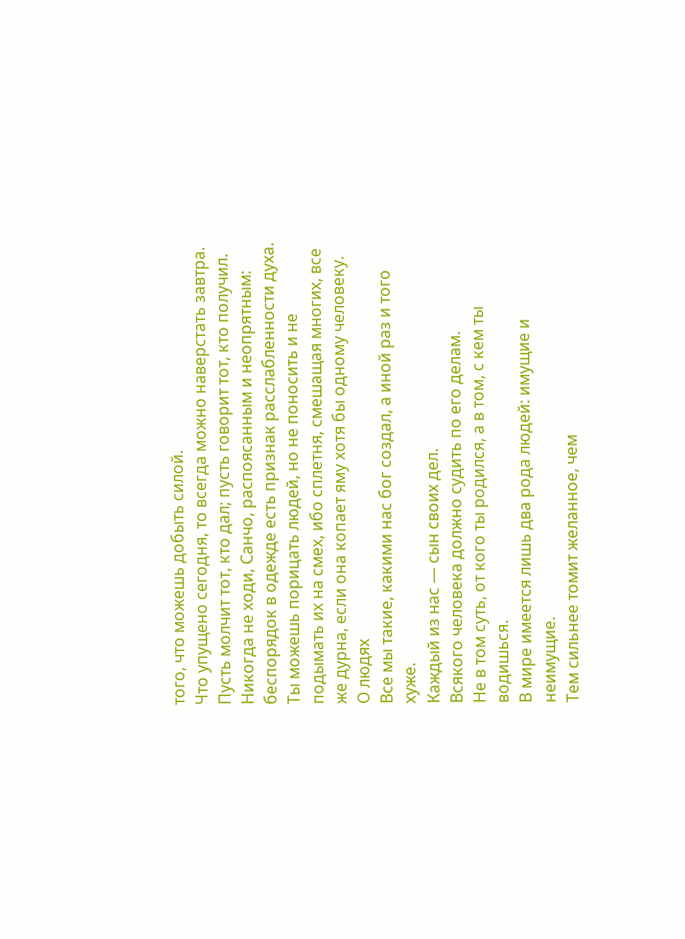того, что можешь добыть силой.
Что упущено сегодня, то всегда можно наверстать завтра.
Пусть молчит тот, кто дал; пусть говорит тот, кто получил.
Никогда не ходи, Санчо, распоясанным и неопрятным: беспорядок в одежде есть признак расслабленности духа.
Ты можешь порицать людей, но не поносить и не подымать их на смех, ибо сплетня, смешащая многих, все же дурна, если она копает яму хотя бы одному человеку.
О людях
Все мы такие, какими нас бог создал, а иной раз и того хуже.
Каждый из нас — сын своих дел.
Всякого человека должно судить по его делам.
Не в том суть, от кого ты родился, а в том, с кем ты водишься.
В мире имеется лишь два рода людей: имущие и неимущие.
Тем сильнее томит желанное, чем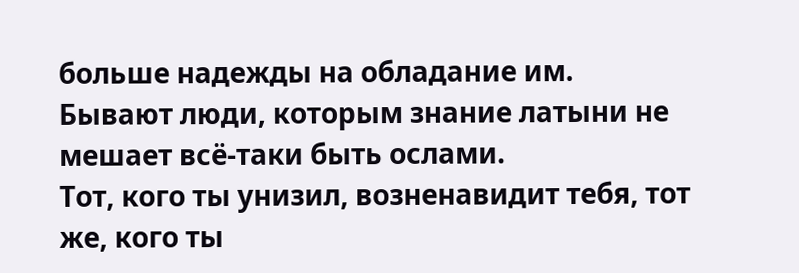больше надежды на обладание им.
Бывают люди, которым знание латыни не мешает всё-таки быть ослами.
Тот, кого ты унизил, возненавидит тебя, тот же, кого ты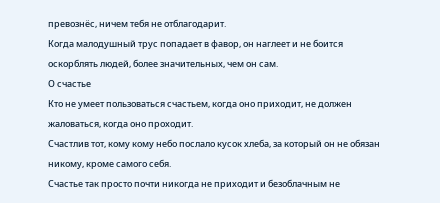превознёс, ничем тебя не отблагодарит.
Когда малодушный трус попадает в фавор, он наглеет и не боится оскорблять людей, более значительных, чем он сам.
О счастье
Кто не умеет пользоваться счастьем, когда оно приходит, не должен жаловаться, когда оно проходит.
Счастлив тот, кому кому небо послало кусок хлеба, за который он не обязан никому, кроме самого себя.
Счастье так просто почти никогда не приходит и безоблачным не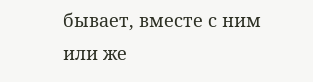бывает, вместе с ним или же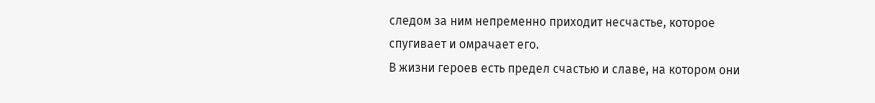следом за ним непременно приходит несчастье, которое спугивает и омрачает его.
В жизни героев есть предел счастью и славе, на котором они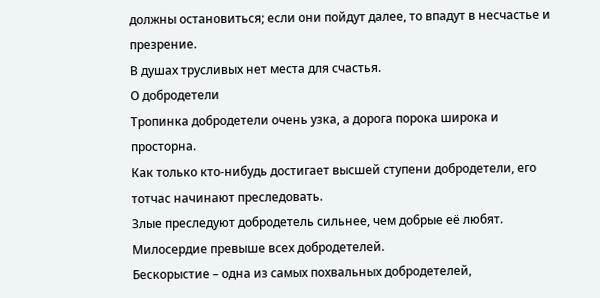должны остановиться; если они пойдут далее, то впадут в несчастье и презрение.
В душах трусливых нет места для счастья.
О добродетели
Тропинка добродетели очень узка, а дорога порока широка и просторна.
Как только кто-нибудь достигает высшей ступени добродетели, его тотчас начинают преследовать.
Злые преследуют добродетель сильнее, чем добрые её любят.
Милосердие превыше всех добродетелей.
Бескорыстие – одна из самых похвальных добродетелей,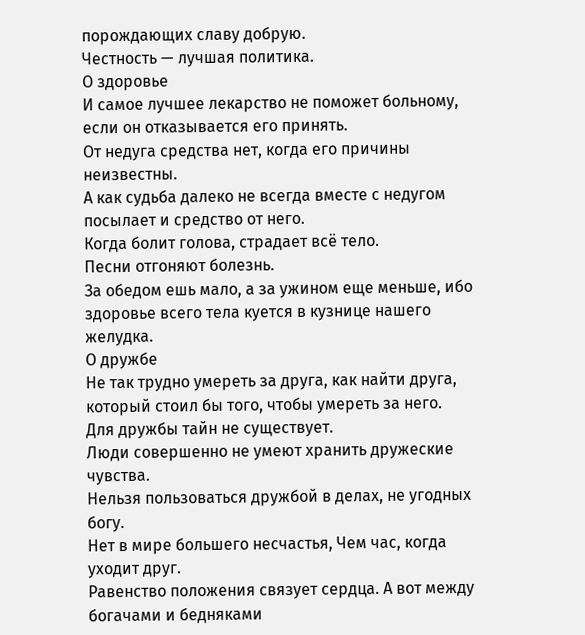порождающих славу добрую.
Честность — лучшая политика.
О здоровье
И самое лучшее лекарство не поможет больному, если он отказывается его принять.
От недуга средства нет, когда его причины неизвестны.
А как судьба далеко не всегда вместе с недугом посылает и средство от него.
Когда болит голова, страдает всё тело.
Песни отгоняют болезнь.
За обедом ешь мало, а за ужином еще меньше, ибо здоровье всего тела куется в кузнице нашего желудка.
О дружбе
Не так трудно умереть за друга, как найти друга, который стоил бы того, чтобы умереть за него.
Для дружбы тайн не существует.
Люди совершенно не умеют хранить дружеские чувства.
Нельзя пользоваться дружбой в делах, не угодных богу.
Нет в мире большего несчастья, Чем час, когда уходит друг.
Равенство положения связует сердца. А вот между богачами и бедняками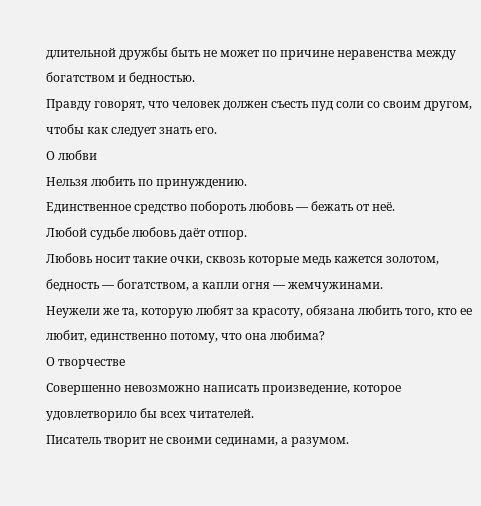длительной дружбы быть не может по причине неравенства между богатством и бедностью.
Правду говорят, что человек должен съесть пуд соли со своим другом, чтобы как следует знать его.
О любви
Нельзя любить по принуждению.
Единственное средство побороть любовь — бежать от неё.
Любой судьбе любовь даёт отпор.
Любовь носит такие очки, сквозь которые медь кажется золотом, бедность — богатством, а капли огня — жемчужинами.
Неужели же та, которую любят за красоту, обязана любить того, кто ее любит, единственно потому, что она любима?
О творчестве
Совершенно невозможно написать произведение, которое удовлетворило бы всех читателей.
Писатель творит не своими сединами, а разумом.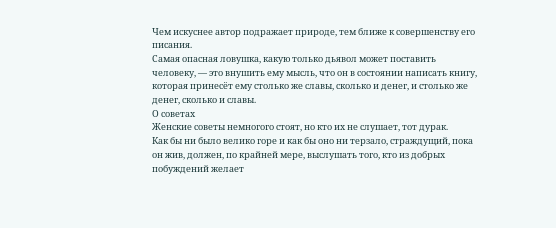Чем искуснее автор подражает природе, тем ближе к совершенству его писания.
Самая опасная ловушка, какую только дьявол может поставить человеку, — это внушить ему мысль, что он в состоянии написать книгу, которая принесёт ему столько же славы, сколько и денег, и столько же денег, сколько и славы.
О советах
Женские советы немногого стоят, но кто их не слушает, тот дурак.
Как бы ни было велико горе и как бы оно ни терзало, страждущий, пока он жив, должен, по крайней мере, выслушать того, кто из добрых побуждений желает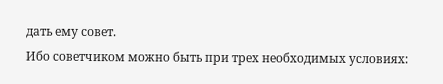дать ему совет.
Ибо советчиком можно быть при трех необходимых условиях: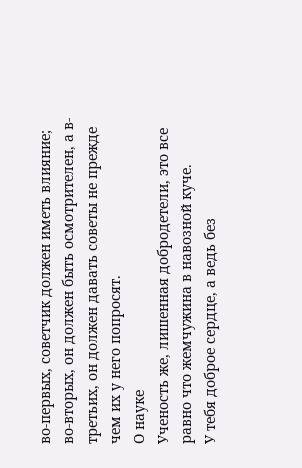во-первых, советчик должен иметь влияние; во-вторых, он должен быть осмотрителен, а в-третьих, он должен давать советы не прежде чем их у него попросят.
О науке
Ученость же, лишенная добродетели, это все равно что жемчужина в навозной куче.
У тебя доброе сердце, а ведь без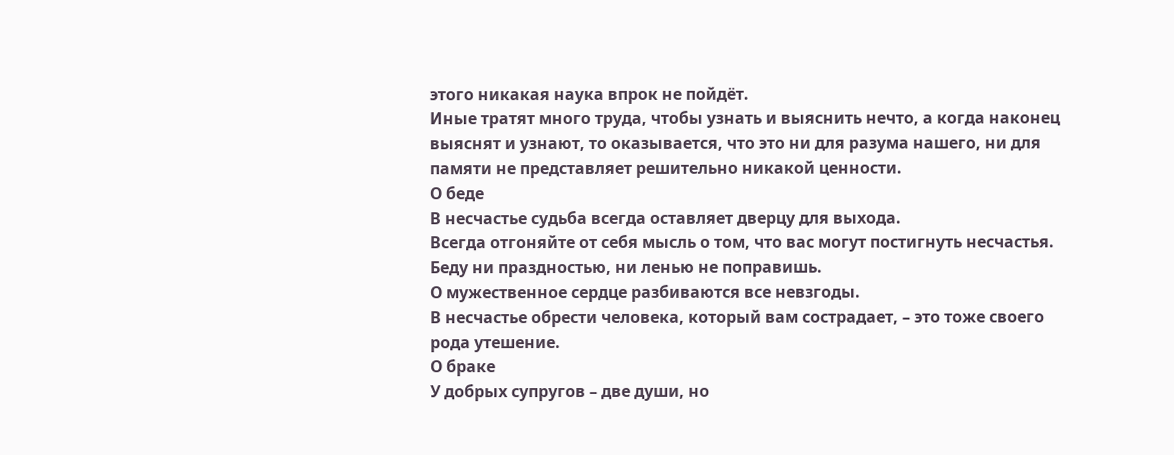этого никакая наука впрок не пойдёт.
Иные тратят много труда, чтобы узнать и выяснить нечто, а когда наконец выяснят и узнают, то оказывается, что это ни для разума нашего, ни для памяти не представляет решительно никакой ценности.
О беде
В несчастье судьба всегда оставляет дверцу для выхода.
Всегда отгоняйте от себя мысль о том, что вас могут постигнуть несчастья.
Беду ни праздностью, ни ленью не поправишь.
О мужественное сердце разбиваются все невзгоды.
В несчастье обрести человека, который вам сострадает, – это тоже своего рода утешение.
О браке
У добрых супругов – две души, но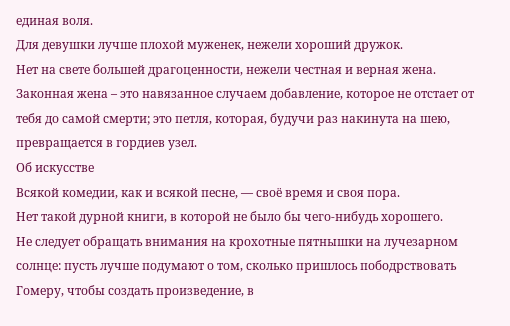единая воля.
Для девушки лучше плохой муженек, нежели хороший дружок.
Нет на свете большей драгоценности, нежели честная и верная жена.
Законная жена – это навязанное случаем добавление, которое не отстает от тебя до самой смерти; это петля, которая, будучи раз накинута на шею, превращается в гордиев узел.
Об искусстве
Всякой комедии, как и всякой песне, — своё время и своя пора.
Нет такой дурной книги, в которой не было бы чего-нибудь хорошего.
Не следует обращать внимания на крохотные пятнышки на лучезарном солнце: пусть лучше подумают о том, сколько пришлось пободрствовать Гомеру, чтобы создать произведение, в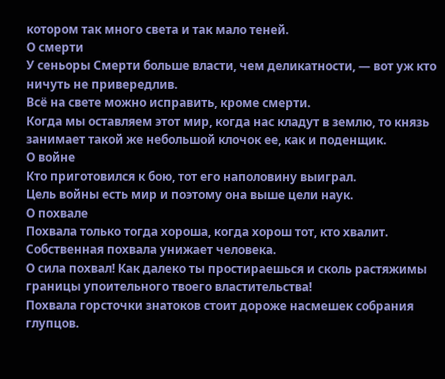котором так много света и так мало теней.
О смерти
У сеньоры Смерти больше власти, чем деликатности, — вот уж кто ничуть не привередлив.
Всё на свете можно исправить, кроме смерти.
Когда мы оставляем этот мир, когда нас кладут в землю, то князь занимает такой же небольшой клочок ее, как и поденщик.
О войне
Кто приготовился к бою, тот его наполовину выиграл.
Цель войны есть мир и поэтому она выше цели наук.
О похвале
Похвала только тогда хороша, когда хорош тот, кто хвалит.
Собственная похвала унижает человека.
О сила похвал! Как далеко ты простираешься и сколь растяжимы границы упоительного твоего властительства!
Похвала горсточки знатоков стоит дороже насмешек собрания глупцов.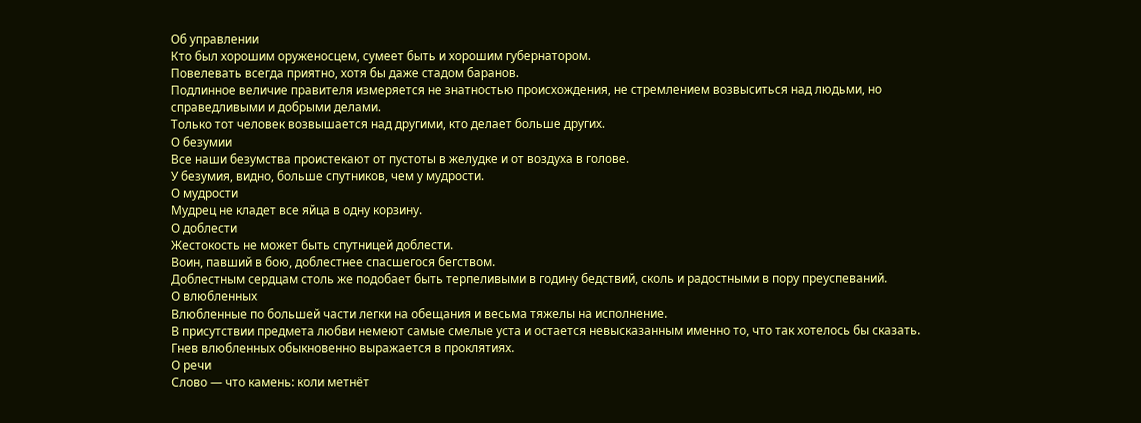Об управлении
Кто был хорошим оруженосцем, сумеет быть и хорошим губернатором.
Повелевать всегда приятно, хотя бы даже стадом баранов.
Подлинное величие правителя измеряется не знатностью происхождения, не стремлением возвыситься над людьми, но справедливыми и добрыми делами.
Только тот человек возвышается над другими, кто делает больше других.
О безумии
Все наши безумства проистекают от пустоты в желудке и от воздуха в голове.
У безумия, видно, больше спутников, чем у мудрости.
О мудрости
Мудрец не кладет все яйца в одну корзину.
О доблести
Жестокость не может быть спутницей доблести.
Воин, павший в бою, доблестнее спасшегося бегством.
Доблестным сердцам столь же подобает быть терпеливыми в годину бедствий, сколь и радостными в пору преуспеваний.
О влюбленных
Влюбленные по большей части легки на обещания и весьма тяжелы на исполнение.
В присутствии предмета любви немеют самые смелые уста и остается невысказанным именно то, что так хотелось бы сказать.
Гнев влюбленных обыкновенно выражается в проклятиях.
О речи
Слово — что камень: коли метнёт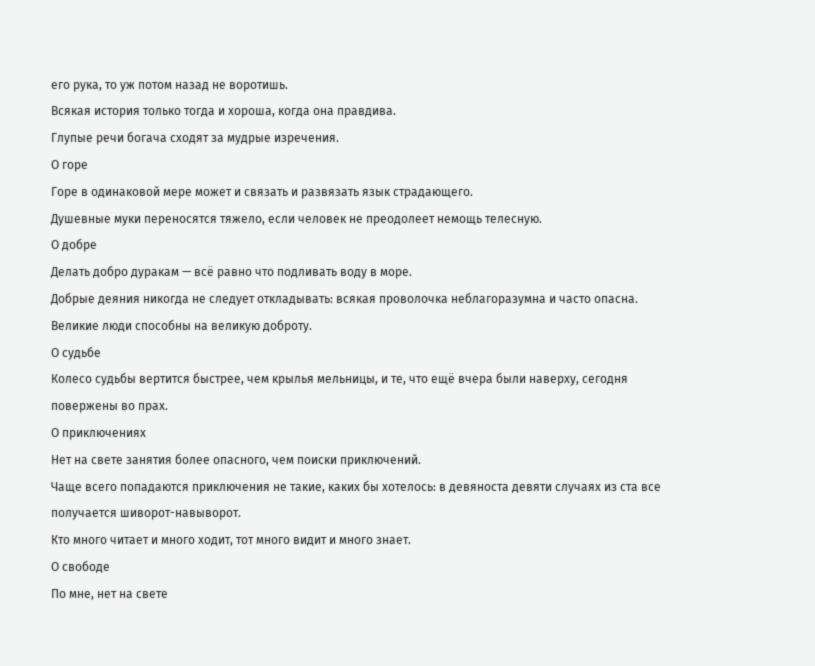его рука, то уж потом назад не воротишь.
Всякая история только тогда и хороша, когда она правдива.
Глупые речи богача сходят за мудрые изречения.
О горе
Горе в одинаковой мере может и связать и развязать язык страдающего.
Душевные муки переносятся тяжело, если человек не преодолеет немощь телесную.
О добре
Делать добро дуракам — всё равно что подливать воду в море.
Добрые деяния никогда не следует откладывать: всякая проволочка неблагоразумна и часто опасна.
Великие люди способны на великую доброту.
О судьбе
Колесо судьбы вертится быстрее, чем крылья мельницы, и те, что ещё вчера были наверху, сегодня повержены во прах.
О приключениях
Нет на свете занятия более опасного, чем поиски приключений.
Чаще всего попадаются приключения не такие, каких бы хотелось: в девяноста девяти случаях из ста все получается шиворот-навыворот.
Кто много читает и много ходит, тот много видит и много знает.
О свободе
По мне, нет на свете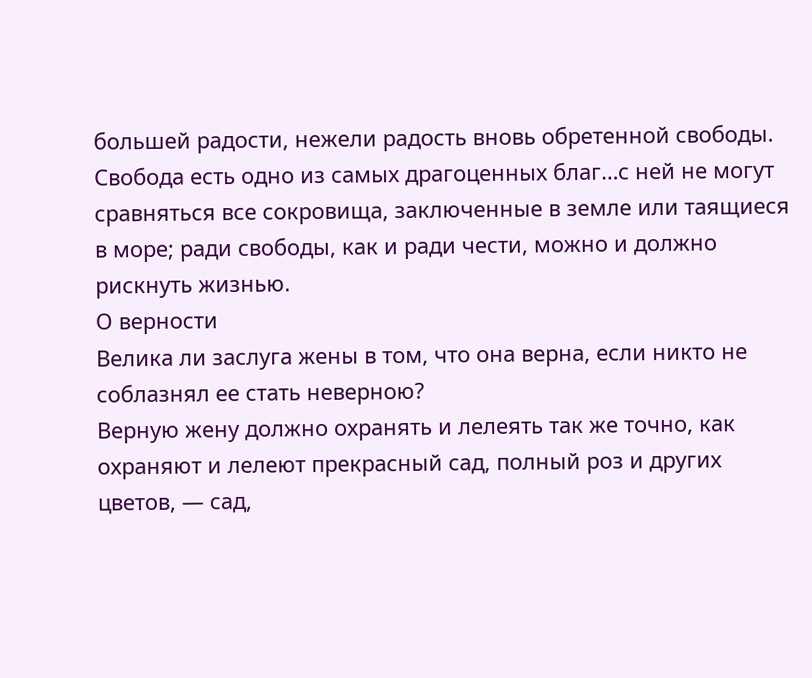большей радости, нежели радость вновь обретенной свободы.
Свобода есть одно из самых драгоценных благ…с ней не могут сравняться все сокровища, заключенные в земле или таящиеся в море; ради свободы, как и ради чести, можно и должно рискнуть жизнью.
О верности
Велика ли заслуга жены в том, что она верна, если никто не соблазнял ее стать неверною?
Верную жену должно охранять и лелеять так же точно, как охраняют и лелеют прекрасный сад, полный роз и других цветов, — сад,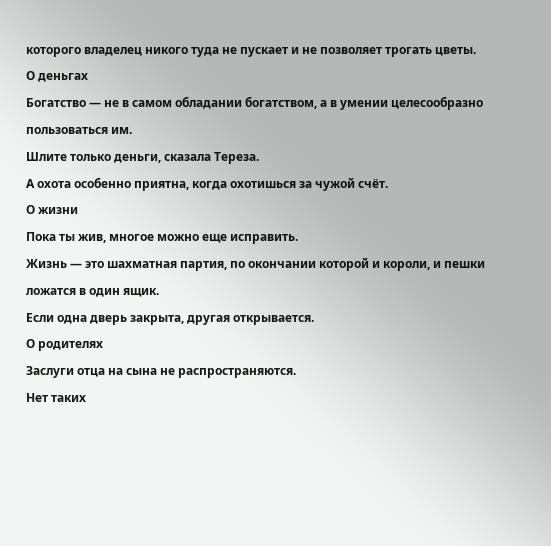которого владелец никого туда не пускает и не позволяет трогать цветы.
О деньгах
Богатство — не в самом обладании богатством, а в умении целесообразно пользоваться им.
Шлите только деньги, сказала Тереза.
А охота особенно приятна, когда охотишься за чужой счёт.
О жизни
Пока ты жив, многое можно еще исправить.
Жизнь — это шахматная партия, по окончании которой и короли, и пешки ложатся в один ящик.
Если одна дверь закрыта, другая открывается.
О родителях
Заслуги отца на сына не распространяются.
Нет таких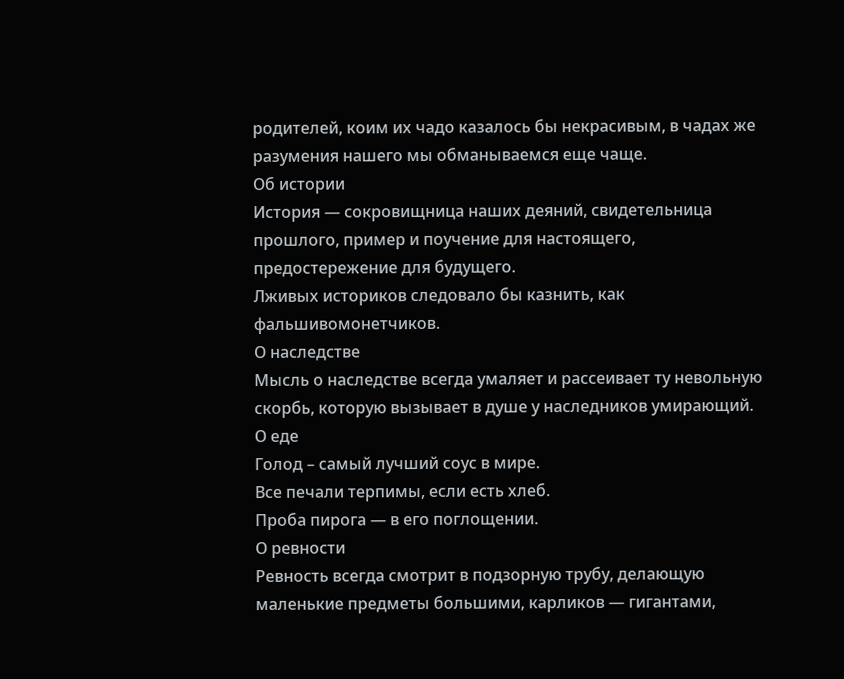родителей, коим их чадо казалось бы некрасивым, в чадах же разумения нашего мы обманываемся еще чаще.
Об истории
История — сокровищница наших деяний, свидетельница прошлого, пример и поучение для настоящего, предостережение для будущего.
Лживых историков следовало бы казнить, как фальшивомонетчиков.
О наследстве
Мысль о наследстве всегда умаляет и рассеивает ту невольную скорбь, которую вызывает в душе у наследников умирающий.
О еде
Голод – самый лучший соус в мире.
Все печали терпимы, если есть хлеб.
Проба пирога — в его поглощении.
О ревности
Ревность всегда смотрит в подзорную трубу, делающую маленькие предметы большими, карликов — гигантами,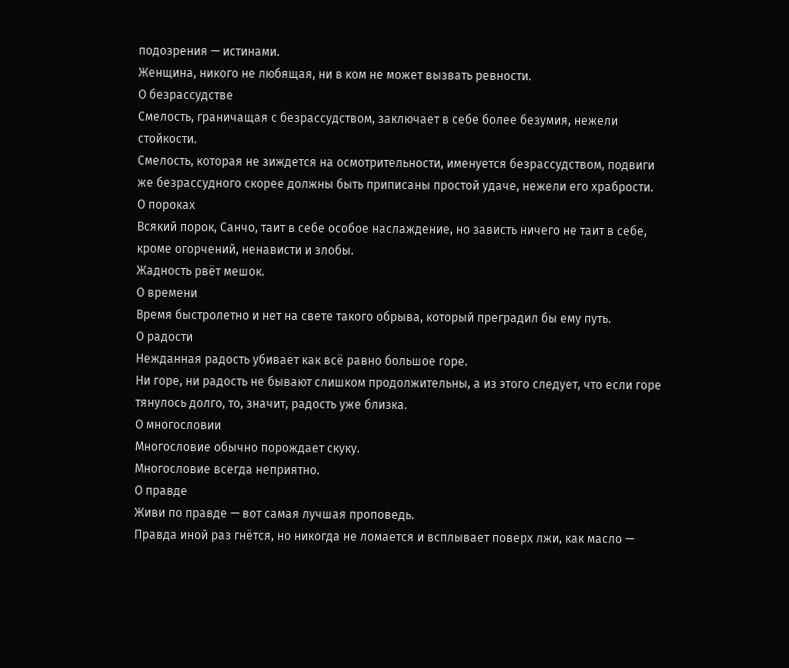подозрения — истинами.
Женщина, никого не любящая, ни в ком не может вызвать ревности.
О безрассудстве
Смелость, граничащая с безрассудством, заключает в себе более безумия, нежели стойкости.
Смелость, которая не зиждется на осмотрительности, именуется безрассудством, подвиги же безрассудного скорее должны быть приписаны простой удаче, нежели его храбрости.
О пороках
Всякий порок, Санчо, таит в себе особое наслаждение, но зависть ничего не таит в себе, кроме огорчений, ненависти и злобы.
Жадность рвёт мешок.
О времени
Время быстролетно и нет на свете такого обрыва, который преградил бы ему путь.
О радости
Нежданная радость убивает как всё равно большое горе.
Ни горе, ни радость не бывают слишком продолжительны, а из этого следует, что если горе тянулось долго, то, значит, радость уже близка.
О многословии
Многословие обычно порождает скуку.
Многословие всегда неприятно.
О правде
Живи по правде — вот самая лучшая проповедь.
Правда иной раз гнётся, но никогда не ломается и всплывает поверх лжи, как масло —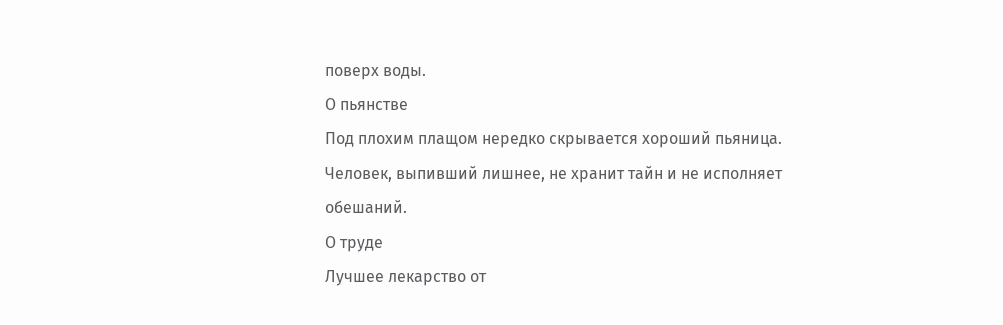поверх воды.
О пьянстве
Под плохим плащом нередко скрывается хороший пьяница.
Человек, выпивший лишнее, не хранит тайн и не исполняет обешаний.
О труде
Лучшее лекарство от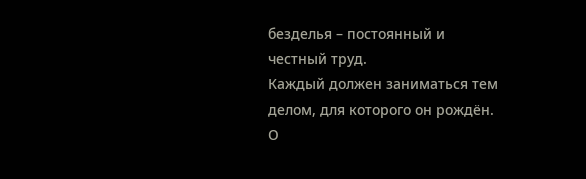безделья – постоянный и честный труд.
Каждый должен заниматься тем делом, для которого он рождён.
О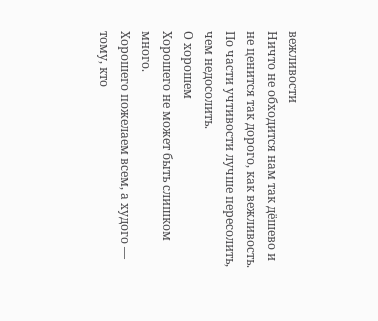вежливости
Ничто не обходится нам так дёшево и не ценится так дорого, как вежливость.
По части учтивости лучше пересолить, чем недосолить.
О хорошем
Хорошего не может быть слишком много.
Хорошего пожелаем всем, а худого — тому, кто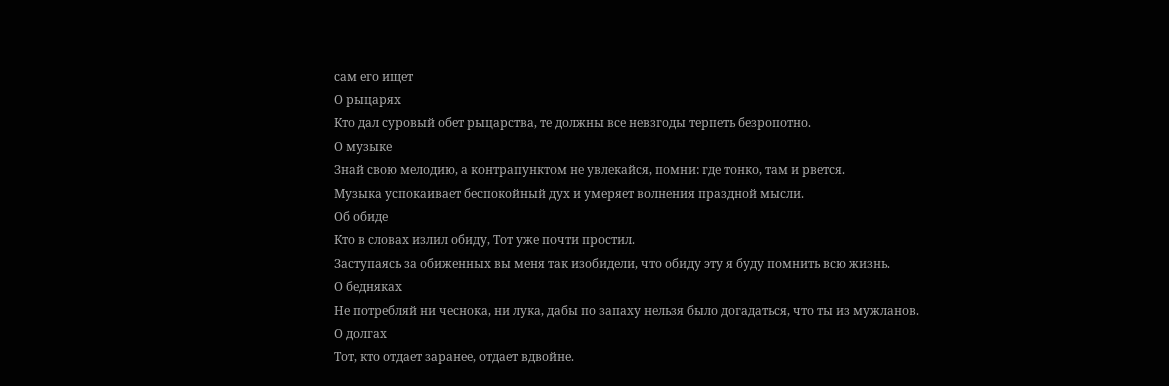сам его ищет
О рыцарях
Кто дал суровый обет рыцарства, те должны все невзгоды терпеть безропотно.
О музыке
Знай свою мелодию, а контрапунктом не увлекайся, помни: где тонко, там и рвется.
Музыка успокаивает беспокойный дух и умеряет волнения праздной мысли.
Об обиде
Кто в словах излил обиду, Тот уже почти простил.
Заступаясь за обиженных вы меня так изобидели, что обиду эту я буду помнить всю жизнь.
О бедняках
Не потребляй ни чеснока, ни лука, дабы по запаху нельзя было догадаться, что ты из мужланов.
О долгах
Тот, кто отдает заранее, отдает вдвойне.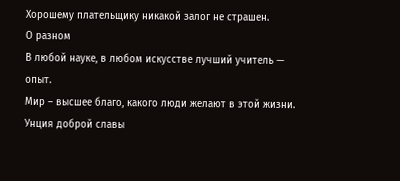Хорошему плательщику никакой залог не страшен.
О разном
В любой науке, в любом искусстве лучший учитель — опыт.
Мир – высшее благо, какого люди желают в этой жизни.
Унция доброй славы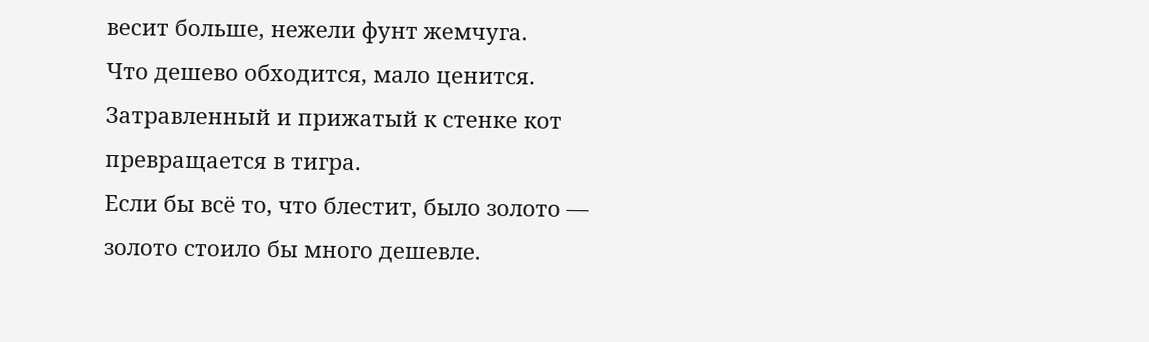весит больше, нежели фунт жемчуга.
Что дешево обходится, мало ценится.
Затравленный и прижатый к стенке кот превращается в тигра.
Если бы всё то, что блестит, было золото — золото стоило бы много дешевле.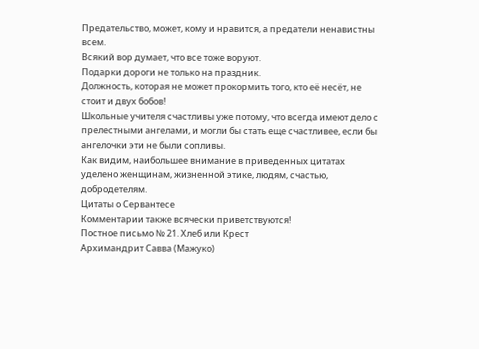Предательство, может, кому и нравится, а предатели ненавистны всем.
Всякий вор думает, что все тоже воруют.
Подарки дороги не только на праздник.
Должность, которая не может прокормить того, кто её несёт, не стоит и двух бобов!
Школьные учителя счастливы уже потому, что всегда имеют дело с прелестными ангелами, и могли бы стать еще счастливее, если бы ангелочки эти не были сопливы.
Как видим, наибольшее внимание в приведенных цитатах уделено женщинам, жизненной этике, людям, счастью, добродетелям.
Цитаты о Сервантесе
Комментарии также всячески приветствуются!
Постное письмо № 21. Хлеб или Крест
Архимандрит Савва (Мажуко)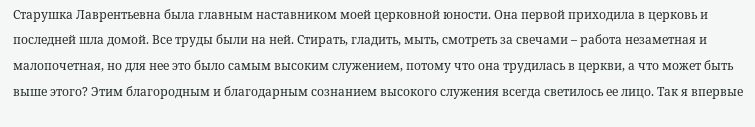Старушка Лаврентьевна была главным наставником моей церковной юности. Она первой приходила в церковь и последней шла домой. Все труды были на ней. Стирать, гладить, мыть, смотреть за свечами – работа незаметная и малопочетная, но для нее это было самым высоким служением, потому что она трудилась в церкви, а что может быть выше этого? Этим благородным и благодарным сознанием высокого служения всегда светилось ее лицо. Так я впервые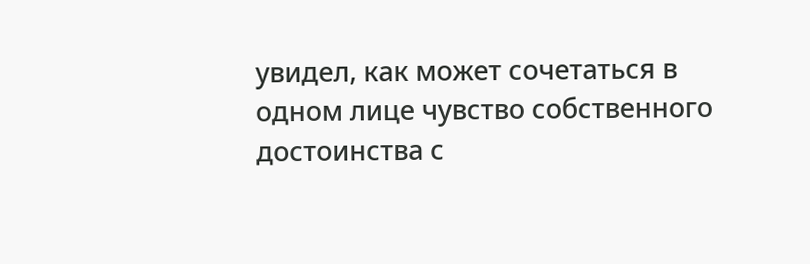увидел, как может сочетаться в одном лице чувство собственного достоинства с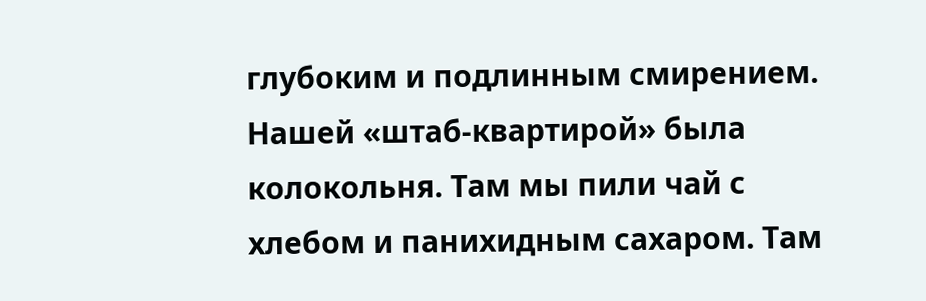глубоким и подлинным смирением.
Нашей «штаб-квартирой» была колокольня. Там мы пили чай с хлебом и панихидным сахаром. Там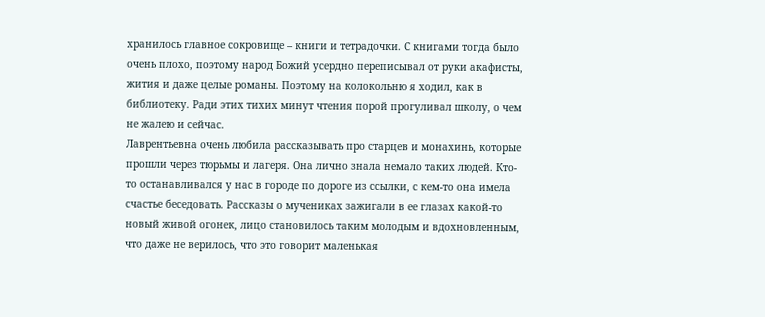хранилось главное сокровище – книги и тетрадочки. С книгами тогда было очень плохо, поэтому народ Божий усердно переписывал от руки акафисты, жития и даже целые романы. Поэтому на колокольню я ходил, как в библиотеку. Ради этих тихих минут чтения порой прогуливал школу, о чем не жалею и сейчас.
Лаврентьевна очень любила рассказывать про старцев и монахинь, которые прошли через тюрьмы и лагеря. Она лично знала немало таких людей. Кто-то останавливался у нас в городе по дороге из ссылки, с кем-то она имела счастье беседовать. Рассказы о мучениках зажигали в ее глазах какой-то новый живой огонек, лицо становилось таким молодым и вдохновленным, что даже не верилось, что это говорит маленькая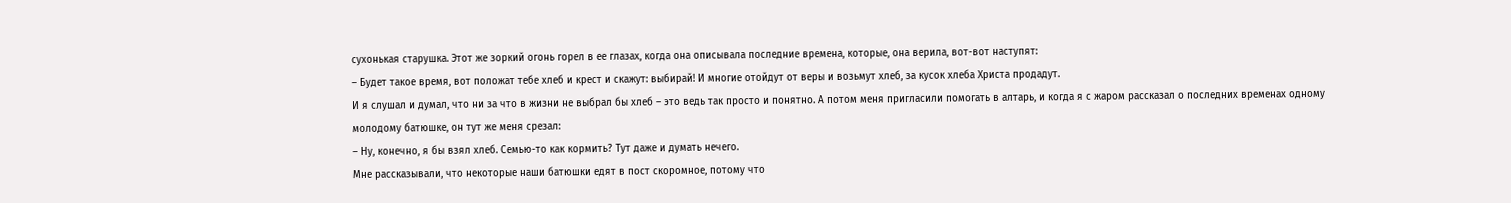сухонькая старушка. Этот же зоркий огонь горел в ее глазах, когда она описывала последние времена, которые, она верила, вот-вот наступят:
– Будет такое время, вот положат тебе хлеб и крест и скажут: выбирай! И многие отойдут от веры и возьмут хлеб, за кусок хлеба Христа продадут.
И я слушал и думал, что ни за что в жизни не выбрал бы хлеб – это ведь так просто и понятно. А потом меня пригласили помогать в алтарь, и когда я с жаром рассказал о последних временах одному молодому батюшке, он тут же меня срезал:
– Ну, конечно, я бы взял хлеб. Семью-то как кормить? Тут даже и думать нечего.
Мне рассказывали, что некоторые наши батюшки едят в пост скоромное, потому что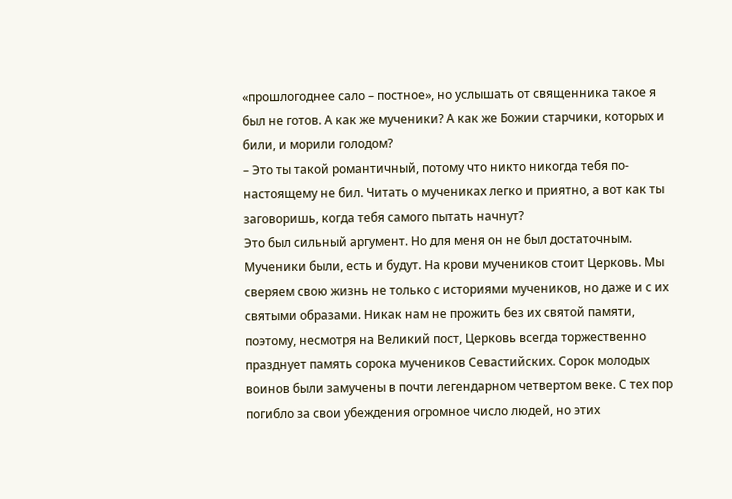«прошлогоднее сало – постное», но услышать от священника такое я был не готов. А как же мученики? А как же Божии старчики, которых и били, и морили голодом?
– Это ты такой романтичный, потому что никто никогда тебя по-настоящему не бил. Читать о мучениках легко и приятно, а вот как ты заговоришь, когда тебя самого пытать начнут?
Это был сильный аргумент. Но для меня он не был достаточным. Мученики были, есть и будут. На крови мучеников стоит Церковь. Мы сверяем свою жизнь не только с историями мучеников, но даже и с их святыми образами. Никак нам не прожить без их святой памяти, поэтому, несмотря на Великий пост, Церковь всегда торжественно празднует память сорока мучеников Севастийских. Сорок молодых воинов были замучены в почти легендарном четвертом веке. С тех пор погибло за свои убеждения огромное число людей, но этих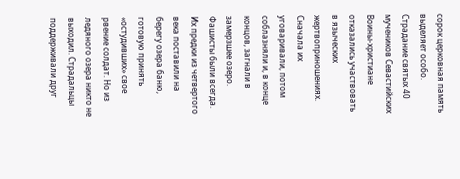сорок церковная память выделяет особо.
Страдание святых 40 мучеников Севастийских
Воины-христиане отказались участвовать в языческих жертвоприношениях. Сначала их уговаривали, потом соблазняли и, в конце концов, загнали в замерзшее озеро. Фашисты были всегда. Их предки из четвертого века поставили на берегу озера баню, готовую принять «остудивших» свое рвение солдат. Но из ледяного озера никто не выходил. Страдальцы поддерживали друг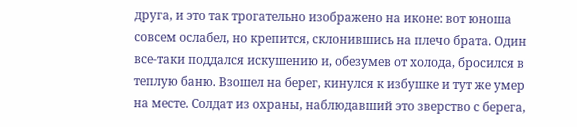друга, и это так трогательно изображено на иконе: вот юноша совсем ослабел, но крепится, склонившись на плечо брата. Один все-таки поддался искушению и, обезумев от холода, бросился в теплую баню. Взошел на берег, кинулся к избушке и тут же умер на месте. Солдат из охраны, наблюдавший это зверство с берега,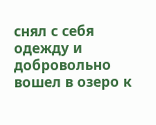снял с себя одежду и добровольно вошел в озеро к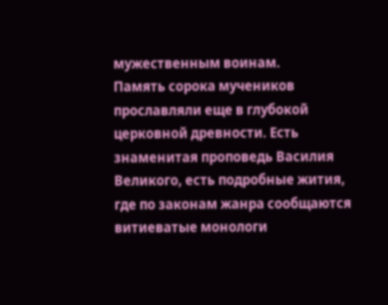мужественным воинам.
Память сорока мучеников прославляли еще в глубокой церковной древности. Есть знаменитая проповедь Василия Великого, есть подробные жития, где по законам жанра сообщаются витиеватые монологи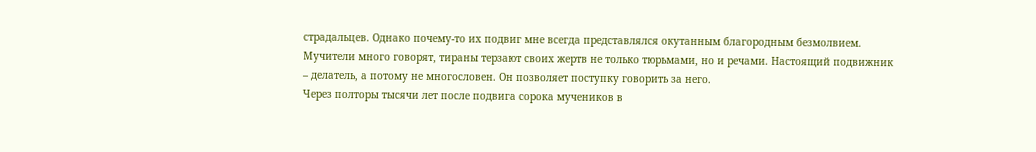страдальцев. Однако почему-то их подвиг мне всегда представлялся окутанным благородным безмолвием.
Мучители много говорят, тираны терзают своих жертв не только тюрьмами, но и речами. Настоящий подвижник – делатель, а потому не многословен. Он позволяет поступку говорить за него.
Через полторы тысячи лет после подвига сорока мучеников в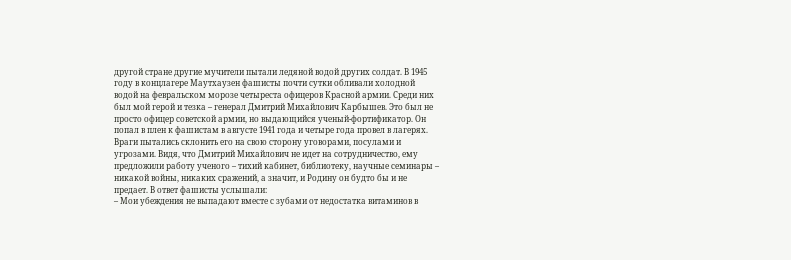другой стране другие мучители пытали ледяной водой других солдат. В 1945 году в концлагере Маутхаузен фашисты почти сутки обливали холодной водой на февральском морозе четыреста офицеров Красной армии. Среди них был мой герой и тезка – генерал Дмитрий Михайлович Карбышев. Это был не просто офицер советской армии, но выдающийся ученый-фортификатор. Он попал в плен к фашистам в августе 1941 года и четыре года провел в лагерях. Враги пытались склонить его на свою сторону уговорами, посулами и угрозами. Видя, что Дмитрий Михайлович не идет на сотрудничество, ему предложили работу ученого – тихий кабинет, библиотеку, научные семинары – никакой войны, никаких сражений, а значит, и Родину он будто бы и не предает. В ответ фашисты услышали:
– Мои убеждения не выпадают вместе с зубами от недостатка витаминов в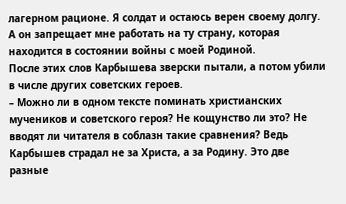лагерном рационе. Я солдат и остаюсь верен своему долгу. А он запрещает мне работать на ту страну, которая находится в состоянии войны с моей Родиной.
После этих слов Карбышева зверски пытали, а потом убили в числе других советских героев.
– Можно ли в одном тексте поминать христианских мучеников и советского героя? Не кощунство ли это? Не вводят ли читателя в соблазн такие сравнения? Ведь Карбышев страдал не за Христа, а за Родину. Это две разные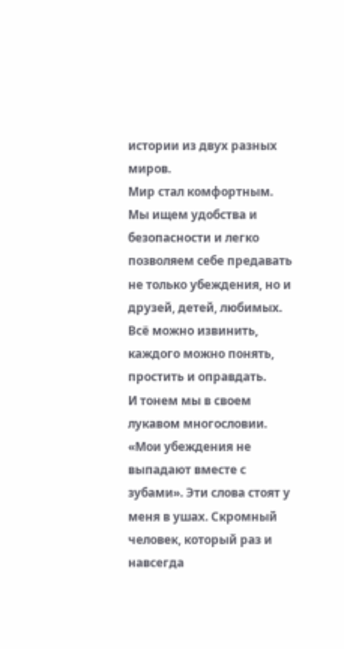истории из двух разных миров.
Мир стал комфортным. Мы ищем удобства и безопасности и легко позволяем себе предавать не только убеждения, но и друзей, детей, любимых. Всё можно извинить, каждого можно понять, простить и оправдать.
И тонем мы в своем лукавом многословии.
«Мои убеждения не выпадают вместе с зубами». Эти слова стоят у меня в ушах. Скромный человек, который раз и навсегда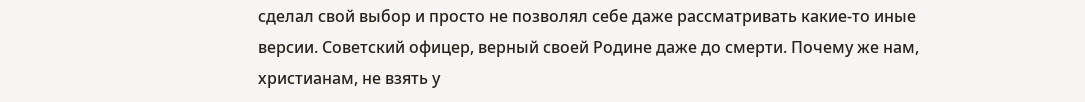сделал свой выбор и просто не позволял себе даже рассматривать какие-то иные версии. Советский офицер, верный своей Родине даже до смерти. Почему же нам, христианам, не взять у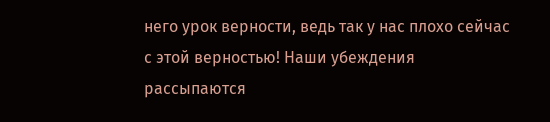него урок верности, ведь так у нас плохо сейчас с этой верностью! Наши убеждения рассыпаются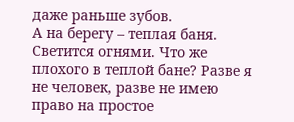даже раньше зубов.
А на берегу – теплая баня. Светится огнями. Что же плохого в теплой бане? Разве я не человек, разве не имею право на простое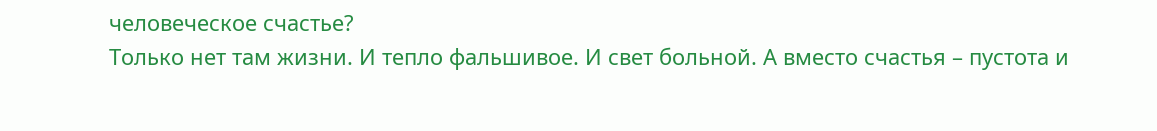человеческое счастье?
Только нет там жизни. И тепло фальшивое. И свет больной. А вместо счастья – пустота и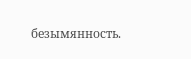безымянность.